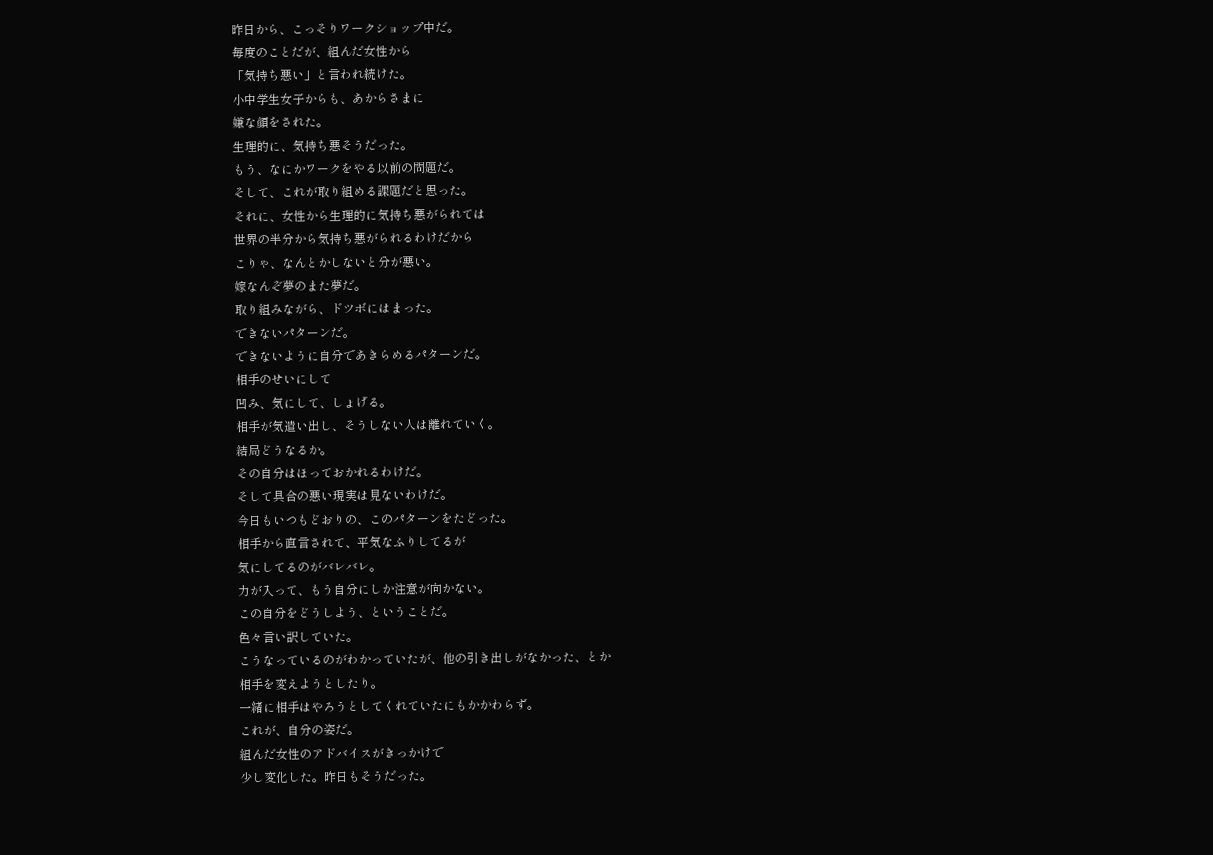昨日から、こっそりワークショップ中だ。
毎度のことだが、組んだ女性から
「気持ち悪い」と言われ続けた。
小中学生女子からも、あからさまに
嫌な顔をされた。
生理的に、気持ち悪そうだった。
もう、なにかワークをやる以前の問題だ。
そして、これが取り組める課題だと思った。
それに、女性から生理的に気持ち悪がられては
世界の半分から気持ち悪がられるわけだから
こりゃ、なんとかしないと分が悪い。
嫁なんぞ夢のまた夢だ。
取り組みながら、ドツボにはまった。
できないパターンだ。
できないように自分であきらめるパターンだ。
相手のせいにして
凹み、気にして、しょげる。
相手が気遣い出し、そうしない人は離れていく。
結局どうなるか。
その自分はほっておかれるわけだ。
そして具合の悪い現実は見ないわけだ。
今日もいつもどおりの、このパターンをたどった。
相手から直言されて、平気なふりしてるが
気にしてるのがバレバレ。
力が入って、もう自分にしか注意が向かない。
この自分をどうしよう、ということだ。
色々言い訳していた。
こうなっているのがわかっていたが、他の引き出しがなかった、とか
相手を変えようとしたり。
一緒に相手はやろうとしてくれていたにもかかわらず。
これが、自分の姿だ。
組んだ女性のアドバイスがきっかけで
少し変化した。昨日もそうだった。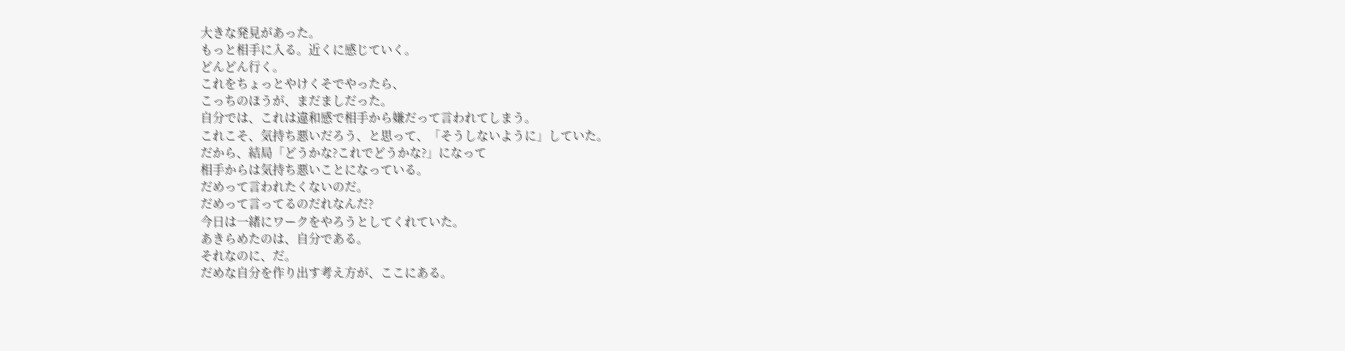大きな発見があった。
もっと相手に入る。近くに感じていく。
どんどん行く。
これをちょっとやけくそでやったら、
こっちのほうが、まだましだった。
自分では、これは違和感で相手から嫌だって言われてしまう。
これこそ、気持ち悪いだろう、と思って、「そうしないように」していた。
だから、結局「どうかな?これでどうかな?」になって
相手からは気持ち悪いことになっている。
だめって言われたくないのだ。
だめって言ってるのだれなんだ?
今日は一緒にワークをやろうとしてくれていた。
あきらめたのは、自分である。
それなのに、だ。
だめな自分を作り出す考え方が、ここにある。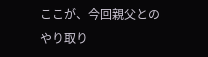ここが、今回親父とのやり取り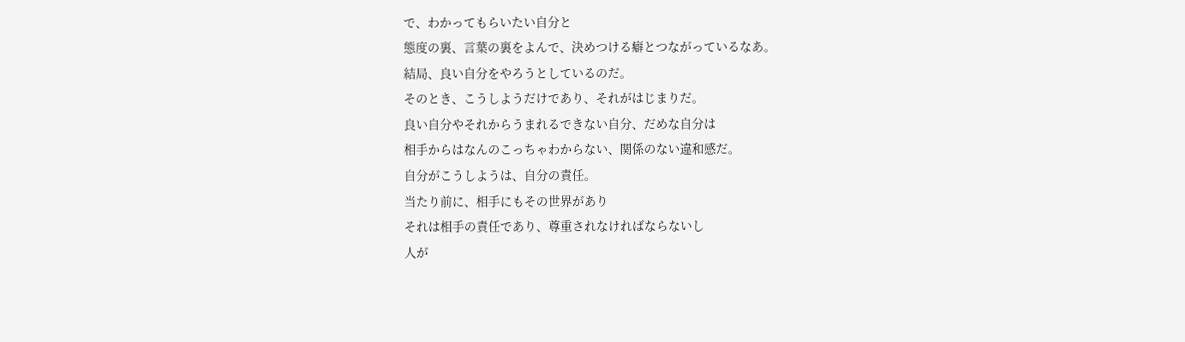で、わかってもらいたい自分と
態度の裏、言葉の裏をよんで、決めつける癖とつながっているなあ。
結局、良い自分をやろうとしているのだ。
そのとき、こうしようだけであり、それがはじまりだ。
良い自分やそれからうまれるできない自分、だめな自分は
相手からはなんのこっちゃわからない、関係のない違和感だ。
自分がこうしようは、自分の責任。
当たり前に、相手にもその世界があり
それは相手の責任であり、尊重されなければならないし
人が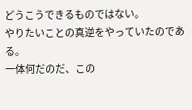どうこうできるものではない。
やりたいことの真逆をやっていたのである。
一体何だのだ、この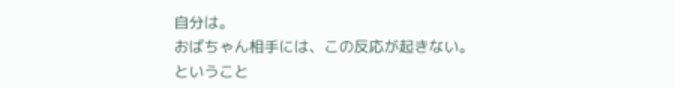自分は。
おばちゃん相手には、この反応が起きない。
ということ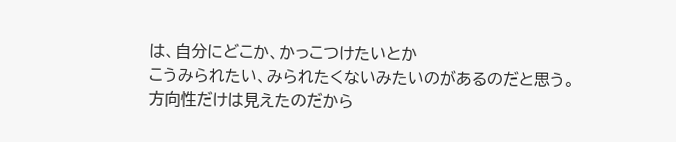は、自分にどこか、かっこつけたいとか
こうみられたい、みられたくないみたいのがあるのだと思う。
方向性だけは見えたのだから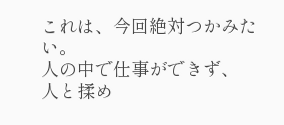これは、今回絶対つかみたい。
人の中で仕事ができず、
人と揉め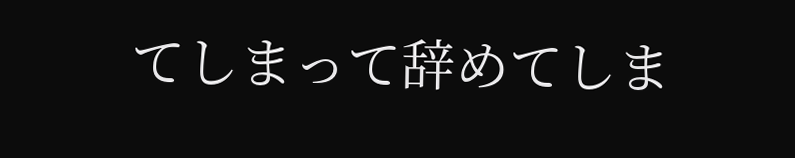てしまって辞めてしま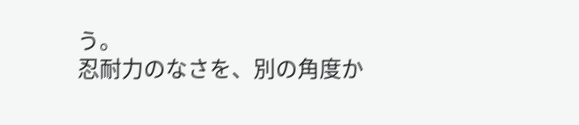う。
忍耐力のなさを、別の角度か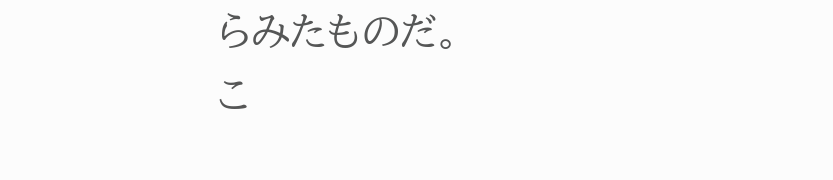らみたものだ。
こ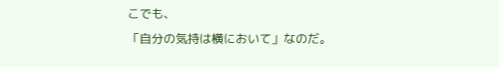こでも、
「自分の気持は横において」なのだ。